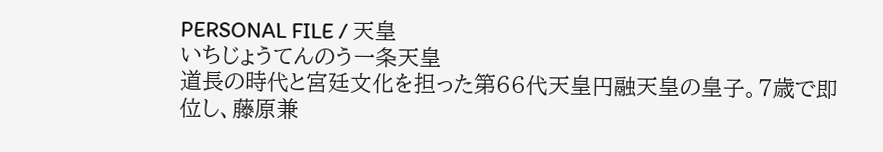PERSONAL FILE / 天皇
いちじょうてんのう一条天皇
道長の時代と宮廷文化を担った第66代天皇円融天皇の皇子。7歳で即位し、藤原兼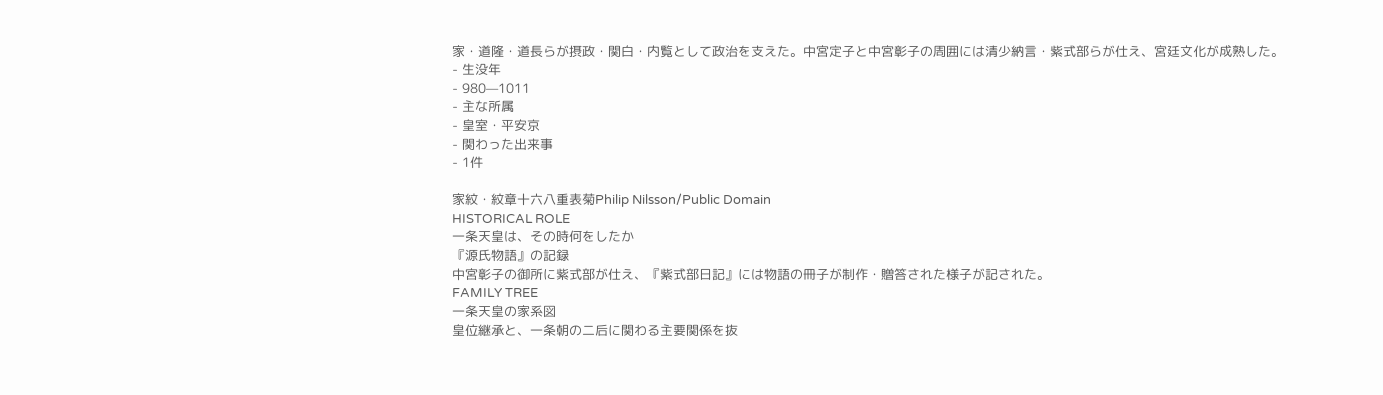家・道隆・道長らが摂政・関白・内覧として政治を支えた。中宮定子と中宮彰子の周囲には清少納言・紫式部らが仕え、宮廷文化が成熟した。
- 生没年
- 980—1011
- 主な所属
- 皇室・平安京
- 関わった出来事
- 1件

家紋・紋章十六八重表菊Philip Nilsson/Public Domain
HISTORICAL ROLE
一条天皇は、その時何をしたか
『源氏物語』の記録
中宮彰子の御所に紫式部が仕え、『紫式部日記』には物語の冊子が制作・贈答された様子が記された。
FAMILY TREE
一条天皇の家系図
皇位継承と、一条朝の二后に関わる主要関係を抜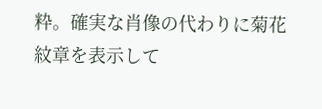粋。確実な肖像の代わりに菊花紋章を表示して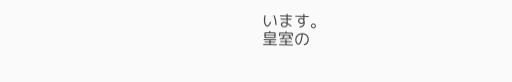います。
皇室の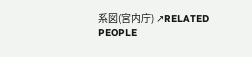系図(宮内庁) ↗RELATED PEOPLE